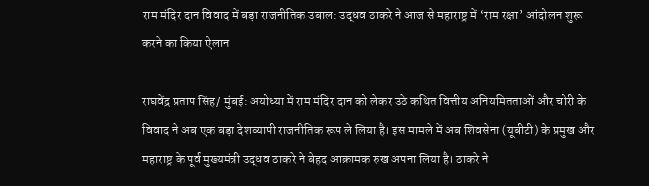राम मंदिर दान विवाद में बड़ा राजनीतिक उबाल: उद्धव ठाकरे ने आज से महाराष्ट्र में ‘राम रक्षा’ आंदोलन शुरू करने का किया ऐलान

राघवेंद्र प्रताप सिंह/ मुंबई: अयोध्या में राम मंदिर दान को लेकर उठे कथित वित्तीय अनियमितताओं और चोरी के विवाद ने अब एक बड़ा देशव्यापी राजनीतिक रूप ले लिया है। इस मामले में अब शिवसेना (यूबीटी) के प्रमुख और महाराष्ट्र के पूर्व मुख्यमंत्री उद्धव ठाकरे ने बेहद आक्रामक रुख अपना लिया है। ठाकरे ने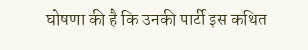घोषणा की है कि उनकी पार्टी इस कथित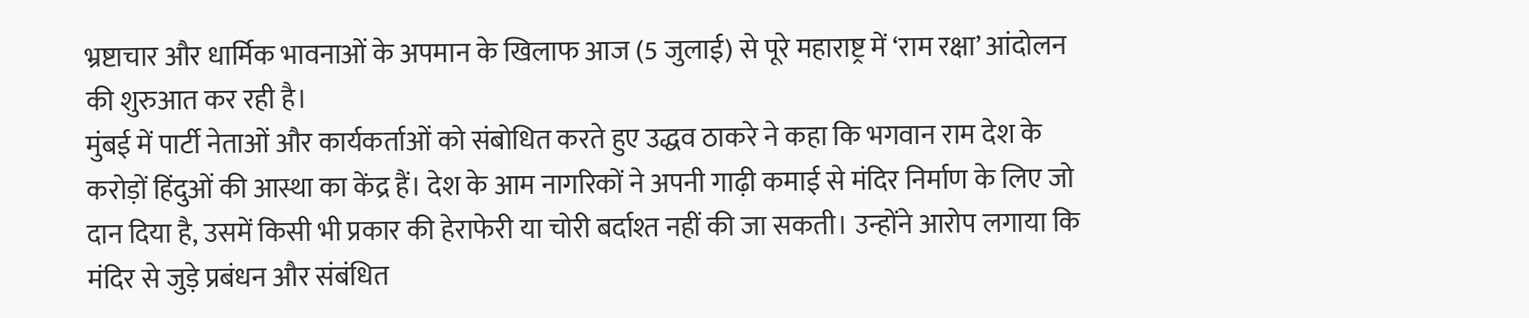भ्रष्टाचार और धार्मिक भावनाओं के अपमान के खिलाफ आज (5 जुलाई) से पूरे महाराष्ट्र में ‘राम रक्षा’ आंदोलन की शुरुआत कर रही है।
मुंबई में पार्टी नेताओं और कार्यकर्ताओं को संबोधित करते हुए उद्धव ठाकरे ने कहा कि भगवान राम देश के करोड़ों हिंदुओं की आस्था का केंद्र हैं। देश के आम नागरिकों ने अपनी गाढ़ी कमाई से मंदिर निर्माण के लिए जो दान दिया है, उसमें किसी भी प्रकार की हेराफेरी या चोरी बर्दाश्त नहीं की जा सकती। उन्होंने आरोप लगाया कि मंदिर से जुड़े प्रबंधन और संबंधित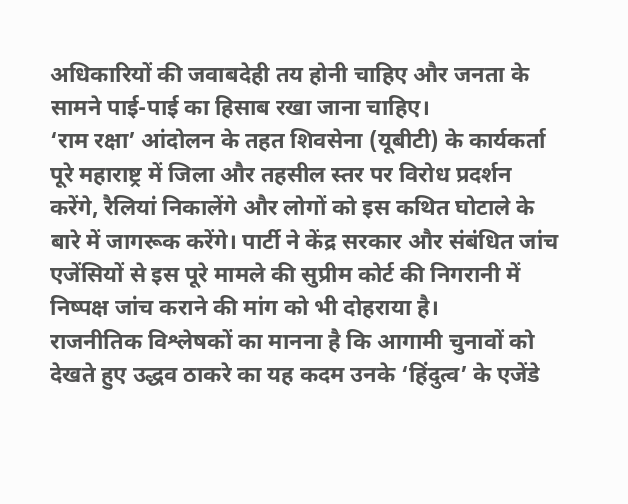अधिकारियों की जवाबदेही तय होनी चाहिए और जनता के सामने पाई-पाई का हिसाब रखा जाना चाहिए।
‘राम रक्षा’ आंदोलन के तहत शिवसेना (यूबीटी) के कार्यकर्ता पूरे महाराष्ट्र में जिला और तहसील स्तर पर विरोध प्रदर्शन करेंगे, रैलियां निकालेंगे और लोगों को इस कथित घोटाले के बारे में जागरूक करेंगे। पार्टी ने केंद्र सरकार और संबंधित जांच एजेंसियों से इस पूरे मामले की सुप्रीम कोर्ट की निगरानी में निष्पक्ष जांच कराने की मांग को भी दोहराया है।
राजनीतिक विश्लेषकों का मानना है कि आगामी चुनावों को देखते हुए उद्धव ठाकरे का यह कदम उनके ‘हिंदुत्व’ के एजेंडे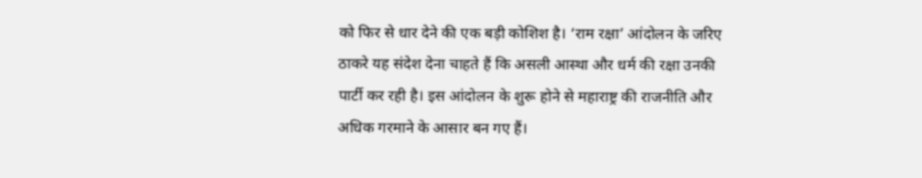को फिर से धार देने की एक बड़ी कोशिश है। ‘राम रक्षा’ आंदोलन के जरिए ठाकरे यह संदेश देना चाहते हैं कि असली आस्था और धर्म की रक्षा उनकी पार्टी कर रही है। इस आंदोलन के शुरू होने से महाराष्ट्र की राजनीति और अधिक गरमाने के आसार बन गए हैं।